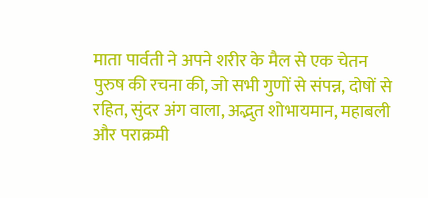माता पार्वती ने अपने शरीर के मैल से एक चेतन पुरुष की रचना की, जो सभी गुणों से संपन्न, दोषों से रहित, सुंदर अंग वाला, अद्भुत शोभायमान, महाबली और पराक्रमी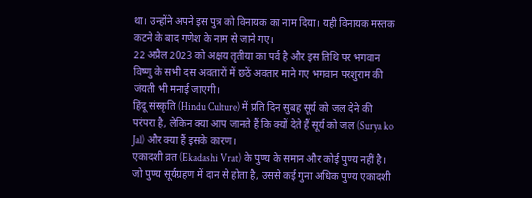था। उन्होंने अपने इस पुत्र को विनायक का नाम दिया। यही विनायक मस्तक कटने के बाद गणेश के नाम से जाने गए।
22 अप्रैल 2023 को अक्षय तृतीया का पर्व है और इस तिथि पर भगवान विष्णु के सभी दस अवतारों में छठें अवतार माने गए भगवान परशुराम की जंयती भी मनाई जाएगी।
हिंदू संस्कृति (Hindu Culture) में प्रति दिन सुबह सूर्य को जल देने की परंपरा है, लेकिन क्या आप जानते हैं कि क्यों देते हैं सूर्य को जल (Surya ko Jal) और क्या हैं इसके कारण।
एकादशी व्रत (Ekadashi Vrat) के पुण्य के समान और कोई पुण्य नहीं है। जो पुण्य सूर्यग्रहण में दान से होता है, उससे कई गुना अधिक पुण्य एकादशी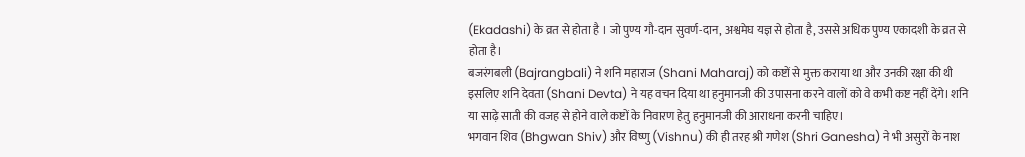(Ekadashi) के व्रत से होता है । जो पुण्य गौ-दान सुवर्ण-दान, अश्वमेघ यज्ञ से होता है, उससे अधिक पुण्य एकादशी के व्रत से होता है।
बजरंगबली (Bajrangbali) ने शनि महाराज (Shani Maharaj) को कष्टों से मुक्त कराया था और उनकी रक्षा की थी इसलिए शनि देवता (Shani Devta) ने यह वचन दिया था हनुमानजी की उपासना करने वालों को वे कभी कष्ट नहीं देंगे। शनि या साढ़े साती की वजह से होने वाले कष्टों के निवारण हेतु हनुमानजी की आराधना करनी चाहिए।
भगवान शिव (Bhgwan Shiv) और विष्णु (Vishnu) की ही तरह श्री गणेश (Shri Ganesha) ने भी असुरों के नाश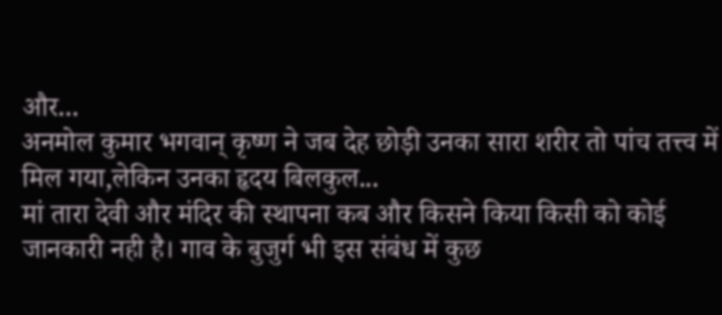और...
अनमोल कुमार भगवान् कृष्ण ने जब देह छोड़ी उनका सारा शरीर तो पांच तत्त्व में मिल गया,लेकिन उनका हृदय बिलकुल...
मां तारा देवी और मंदिर की स्थापना कब और किसने किया किसी को कोई जानकारी नही है। गाव के बुजुर्ग भी इस संबंध में कुछ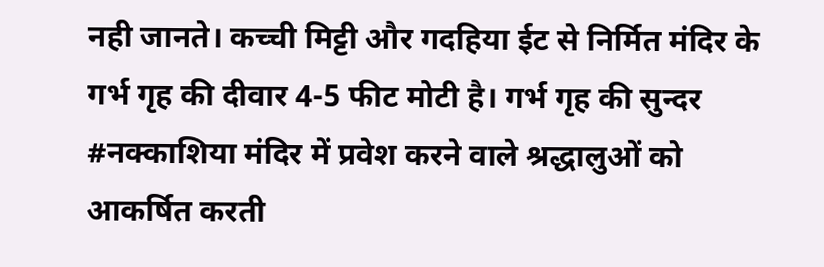नही जानते। कच्ची मिट्टी और गदहिया ईट से निर्मित मंदिर के गर्भ गृह की दीवार 4-5 फीट मोटी है। गर्भ गृह की सुन्दर #नक्काशिया मंदिर में प्रवेश करने वाले श्रद्धालुओं को आकर्षित करती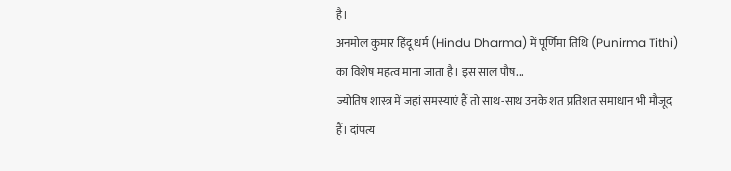है।
अनमोल कुमार हिंदू धर्म (Hindu Dharma) में पूर्णिमा तिथि (Punirma Tithi) का विशेष महत्व माना जाता है। इस साल पौष...
ज्योतिष शास्त्र में जहां समस्याएं हैं तो साथ-साथ उनके शत प्रतिशत समाधान भी मौजूद हैं। दांपत्य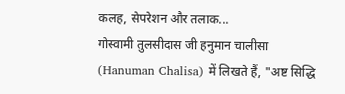कलह, सेपरेशन और तलाक...
गोस्वामी तुलसीदास जी हनुमान चालीसा (Hanuman Chalisa) में लिखते हैं, "अष्ट सिद्धि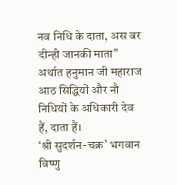नव निधि के दाता, अस बर दीन्ही जानकी माता" अर्थात हनुमान जी महाराज आठ सिद्धियों और नौ निधियों के अधिकारी देव हैं, दाता हैं।
‘श्री सुदर्शन-चक्र’ भगवान विष्णु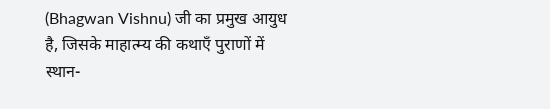(Bhagwan Vishnu) जी का प्रमुख आयुध है, जिसके माहात्म्य की कथाएँ पुराणों में स्थान-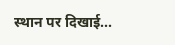स्थान पर दिखाई...